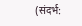(संदर्भ: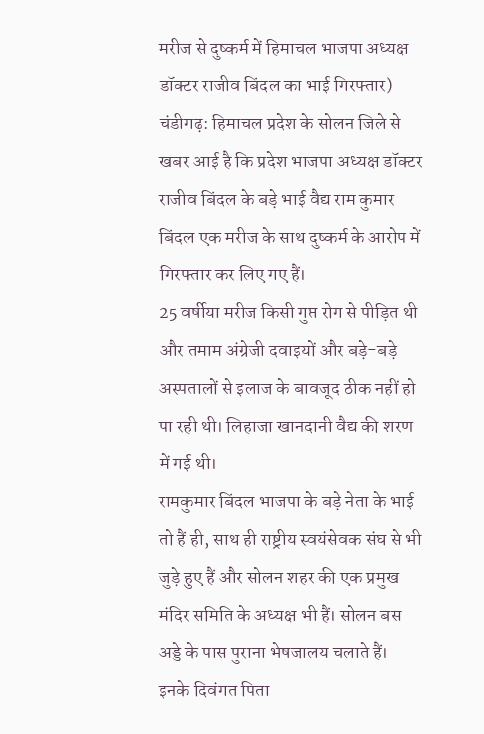मरीज से दुष्कर्म में हिमाचल भाजपा अध्यक्ष डॉक्टर राजीव बिंदल का भाई गिरफ्तार)
चंडीगढ़: हिमाचल प्रदेश के सोलन जिले से खबर आई है कि प्रदेश भाजपा अध्यक्ष डॉक्टर राजीव बिंदल के बड़े भाई वैद्य राम कुमार बिंदल एक मरीज के साथ दुष्कर्म के आरोप में गिरफ्तार कर लिए गए हैं।
25 वर्षीया मरीज किसी गुप्त रोग से पीड़ित थी और तमाम अंग्रेजी दवाइयों और बड़े-बड़े अस्पतालों से इलाज के बावजूद ठीक नहीं हो पा रही थी। लिहाजा खानदानी वैद्य की शरण में गई थी।
रामकुमार बिंदल भाजपा के बड़े नेता के भाई तो हैं ही, साथ ही राष्ट्रीय स्वयंसेवक संघ से भी जुड़े हुए हैं और सोलन शहर की एक प्रमुख मंदिर समिति के अध्यक्ष भी हैं। सोलन बस अड्डे के पास पुराना भेषजालय चलाते हैं। इनके दिवंगत पिता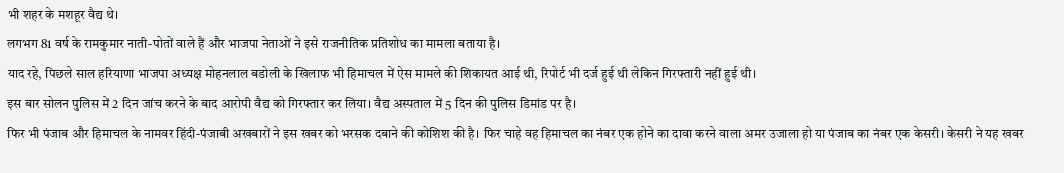भी शहर के मशहूर वैद्य थे।
लगभग 81 वर्ष के रामकुमार नाती-पोतों वाले हैं और भाजपा नेताओं ने इसे राजनीतिक प्रतिशोध का मामला बताया है।
याद रहे, पिछले साल हरियाणा भाजपा अध्यक्ष मोहनलाल बडोली के खिलाफ भी हिमाचल में ऐस मामले की शिकायत आई थी, रिपोर्ट भी दर्ज हुई थी लेकिन गिरफ्तारी नहीं हुई थी।
इस बार सोलन पुलिस में 2 दिन जांच करने के बाद आरोपी वैद्य को गिरफ्तार कर लिया। वैद्य अस्पताल में 5 दिन की पुलिस डिमांड पर है।
फिर भी पंजाब और हिमाचल के नामवर हिंदी-पंजाबी अखबारों ने इस खबर को भरसक दबाने की कोशिश की है। फिर चाहे वह हिमाचल का नंबर एक होने का दावा करने वाला अमर उजाला हो या पंजाब का नंबर एक केसरी। केसरी ने यह खबर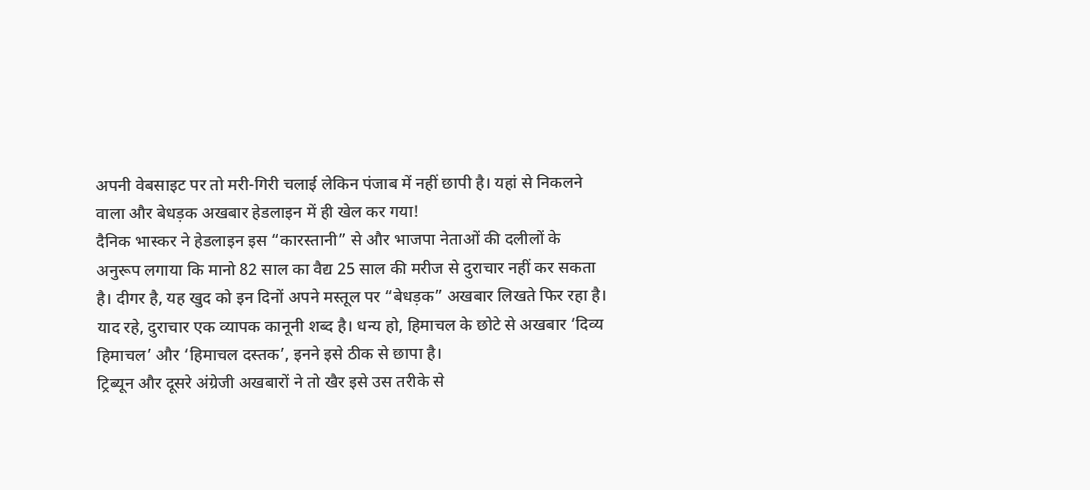अपनी वेबसाइट पर तो मरी-गिरी चलाई लेकिन पंजाब में नहीं छापी है। यहां से निकलने वाला और बेधड़क अखबार हेडलाइन में ही खेल कर गया!
दैनिक भास्कर ने हेडलाइन इस “कारस्तानी” से और भाजपा नेताओं की दलीलों के अनुरूप लगाया कि मानो 82 साल का वैद्य 25 साल की मरीज से दुराचार नहीं कर सकता है। दीगर है, यह खुद को इन दिनों अपने मस्तूल पर “बेधड़क” अखबार लिखते फिर रहा है।
याद रहे, दुराचार एक व्यापक कानूनी शब्द है। धन्य हो, हिमाचल के छोटे से अखबार ‘दिव्य हिमाचल’ और ‘हिमाचल दस्तक’, इनने इसे ठीक से छापा है।
ट्रिब्यून और दूसरे अंग्रेजी अखबारों ने तो खैर इसे उस तरीके से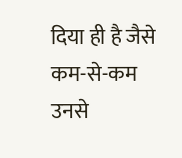दिया ही है जैसे कम-से-कम उनसे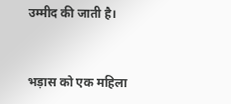उम्मीद की जाती है।


भड़ास को एक महिला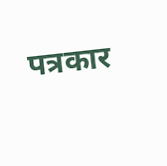पत्रकार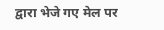द्वारा भेजे गए मेल पर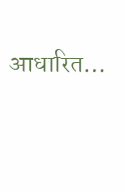आधारित…